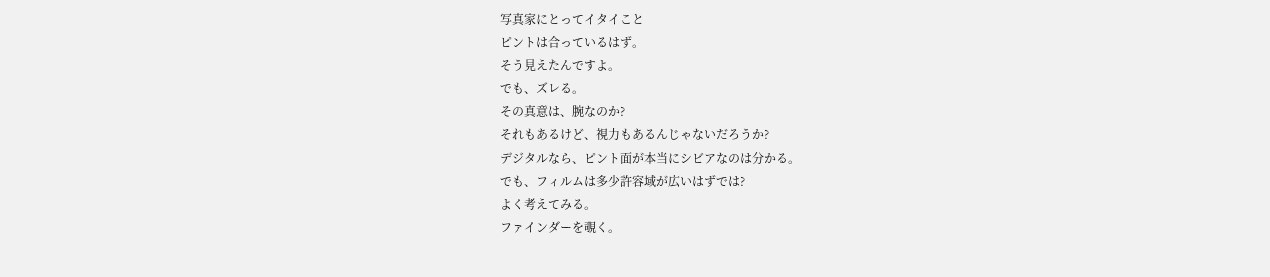写真家にとってイタイこと
ピントは合っているはず。
そう見えたんですよ。
でも、ズレる。
その真意は、腕なのか?
それもあるけど、視力もあるんじゃないだろうか?
デジタルなら、ピント面が本当にシビアなのは分かる。
でも、フィルムは多少許容域が広いはずでは?
よく考えてみる。
ファインダーを覗く。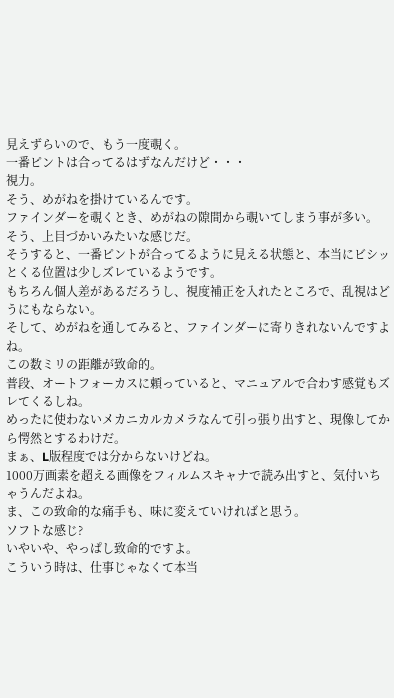見えずらいので、もう一度覗く。
一番ピントは合ってるはずなんだけど・・・
視力。
そう、めがねを掛けているんです。
ファインダーを覗くとき、めがねの隙間から覗いてしまう事が多い。
そう、上目づかいみたいな感じだ。
そうすると、一番ピントが合ってるように見える状態と、本当にビシッとくる位置は少しズレているようです。
もちろん個人差があるだろうし、視度補正を入れたところで、乱視はどうにもならない。
そして、めがねを通してみると、ファインダーに寄りきれないんですよね。
この数ミリの距離が致命的。
普段、オートフォーカスに頼っていると、マニュアルで合わす感覚もズレてくるしね。
めったに使わないメカニカルカメラなんて引っ張り出すと、現像してから愕然とするわけだ。
まぁ、L版程度では分からないけどね。
1000万画素を超える画像をフィルムスキャナで読み出すと、気付いちゃうんだよね。
ま、この致命的な痛手も、味に変えていければと思う。
ソフトな感じ?
いやいや、やっぱし致命的ですよ。
こういう時は、仕事じゃなくて本当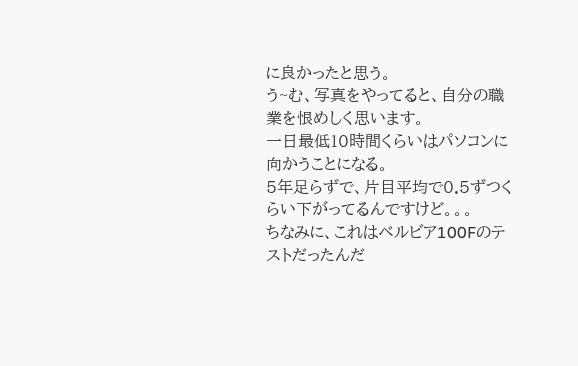に良かったと思う。
う~む、写真をやってると、自分の職業を恨めしく思います。
一日最低10時間くらいはパソコンに向かうことになる。
5年足らずで、片目平均で0.5ずつくらい下がってるんですけど。。。
ちなみに、これはベルビア100Fのテストだったんだ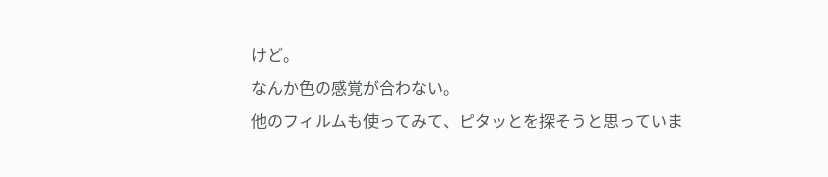けど。
なんか色の感覚が合わない。
他のフィルムも使ってみて、ピタッとを探そうと思っていま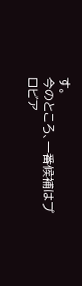す。
今のところ、一番候補はプロビア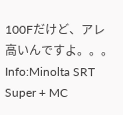100Fだけど、アレ高いんですよ。。。
Info:Minolta SRT Super + MC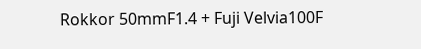Rokkor 50mmF1.4 + Fuji Velvia100F